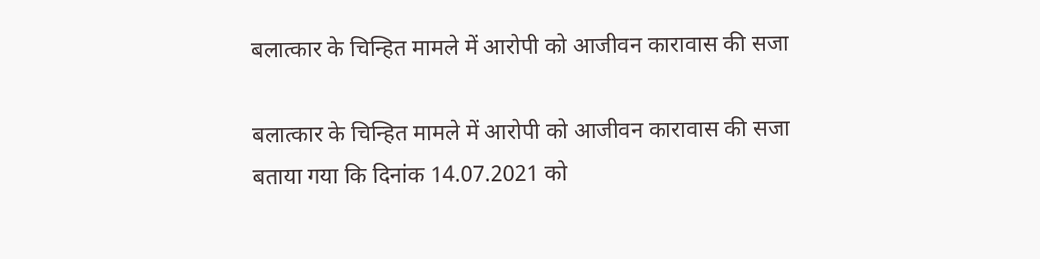बलात्कार के चिन्हित मामले में आरोपी को आजीवन कारावास की सजा

बलात्कार के चिन्हित मामले में आरोपी को आजीवन कारावास की सजा
बताया गया कि दिनांक 14.07.2021 को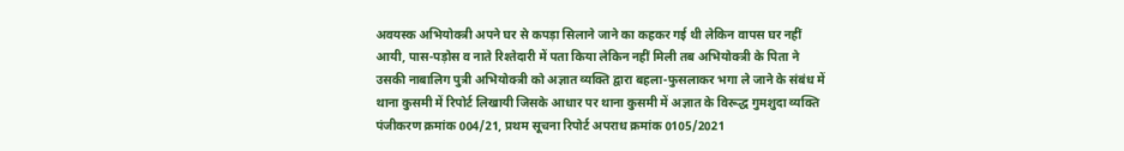अवयस्क अभियोक्त्री अपने घर से कपड़ा सिलाने जाने का कहकर गई थी लेकिन वापस घर नहीं आयी, पास-पड़ोस व नाते रिश्तेदारी में पता किया लेकिन नहीं मिली तब अभियोक्त्री के पिता ने उसकी नाबालिग पुत्री अभियोक्त्री को अज्ञात व्यक्ति द्वारा बहला-फुसलाकर भगा ले जाने के संबंध में थाना कुसमी में रिपोर्ट लिखायी जिसके आधार पर थाना कुसमी में अज्ञात के विरूद्ध गुमशुदा व्यक्ति पंजीकरण क्रमांक 004/21, प्रथम सूचना रिपोर्ट अपराध क्रमांक 0105/2021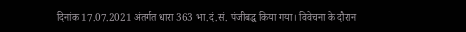दिनांक 17.07.2021 अंतर्गत धारा 363 भा.दं.सं. पंजीबद्ध किया गया। विवेचना के दौरान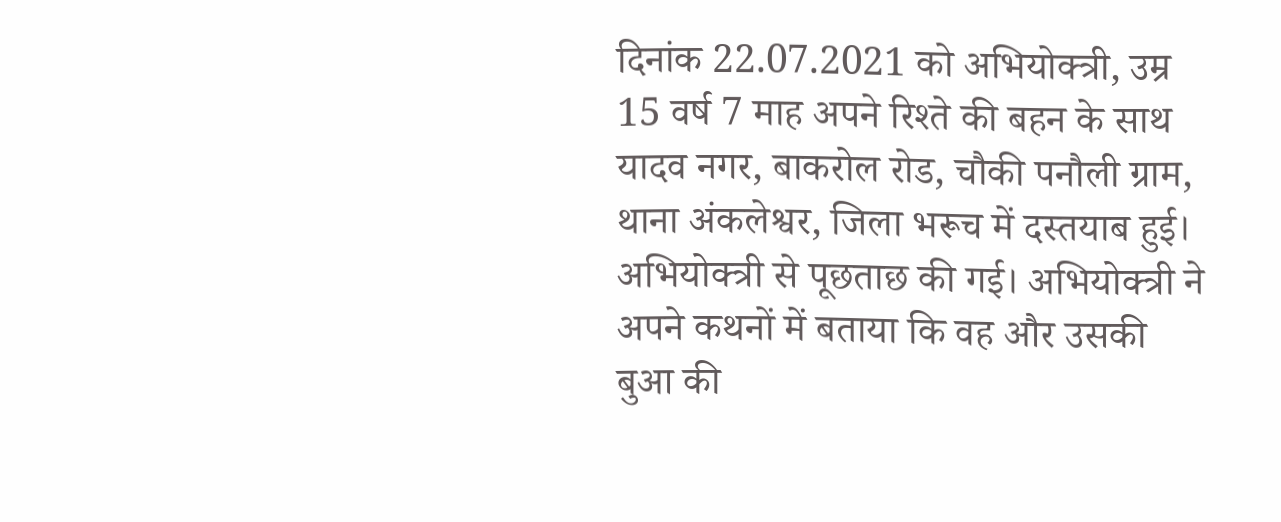दिनांक 22.07.2021 को अभियोक्त्री, उम्र 15 वर्ष 7 माह अपने रिश्ते की बहन के साथ यादव नगर, बाकरोल रोड, चौकी पनौली ग्राम, थाना अंकलेश्वर, जिला भरूच में दस्तयाब हुई। अभियोक्त्री से पूछताछ की गई। अभियोक्त्री ने अपने कथनों में बताया कि वह और उसकी बुआ की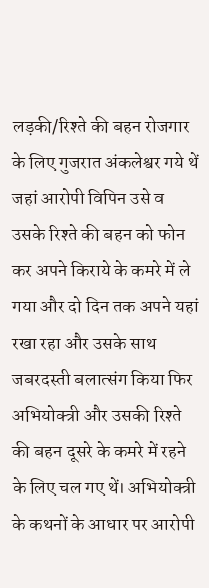लड़की/रिश्ते की बहन रोजगार के लिए गुजरात अंकलेश्वर गये थें जहां आरोपी विपिन उसे व उसके रिश्ते की बहन को फोन कर अपने किराये के कमरे में ले गया और दो दिन तक अपने यहां रखा रहा और उसके साथ जबरदस्ती बलात्संग किया फिर अभियोक्त्री और उसकी रिश्ते की बहन दूसरे के कमरे में रहने के लिए चल गए थें। अभियोक्त्री के कथनों के आधार पर आरोपी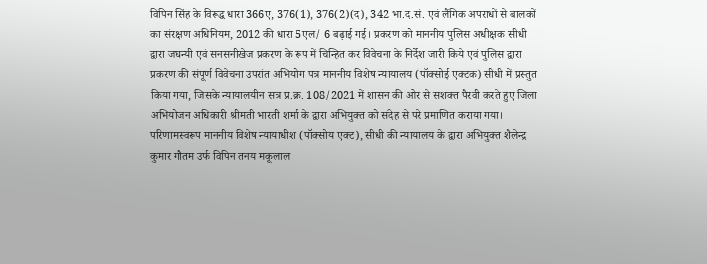विपिन सिंह के विरूद्ध धारा 366ए, 376(1), 376(2)(द), 342 भा.द.सं. एवं लैंगिक अपराधों से बालकों का संरक्षण अधिनियम, 2012 की धारा 5एल/ 6 बढ़ाई गई। प्रकरण को माननीय पुलिस अधीक्षक सीधी द्वारा जघन्यी एवं सनसनीखेज प्रकरण के रूप में चिन्हित कर विवेचना के निर्देश जारी किये एवं पुलिस द्वारा प्रकरण की संपूर्ण विवेचना उपरांत अभियोग पत्र माननीय विशेष न्यायालय (पॉक्सोई एक्टक) सीधी में प्रस्तुत किया गया, जिसके न्यायालयीन सत्र प्र.क्र. 108/2021 में शासन की ओर से सशक्त पैरवी करते हुए जिला अभियोजन अधिकारी श्रीमती भारती शर्मा के द्वारा अभियुक्त को संदेह से परे प्रमाणित कराया गया। परिणामस्वरूप माननीय विशेष न्यायाधीश (पॉक्सोय एक्ट), सीधी की न्यायालय के द्वारा अभियुक्त शैलेन्द्र कुमार गौतम उर्फ विपिन तनय मकूलाल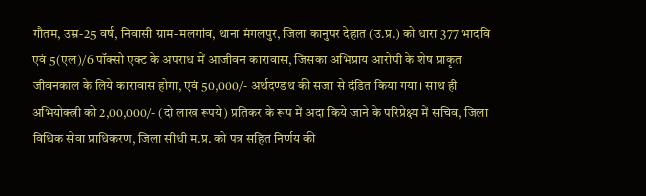गौतम, उम्र-25 वर्ष, निवासी ग्राम-मलगांव, थाना मंगलपुर, जिला कानुपर देहात (उ.प्र.) को धारा 377 भादवि एवं 5(एल)/6 पॉक्सो एक्ट के अपराध में आजीवन कारावास, जिसका अभिप्राय आरोपी के शेष प्राकृत जीवनकाल के लिये कारावास होगा, एवं 50,000/- अर्थदण्डथ की सजा से दंडित किया गया। साथ ही अभियोक्त्री को 2,00,000/- (दो लाख रूपये) प्रतिकर के रूप में अदा किये जाने के परिप्रेक्ष्य में सचिव, जिला विधिक सेवा प्राधिकरण, जिला सीधी म.प्र. को पत्र सहित निर्णय की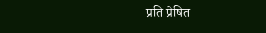प्रति प्रेषित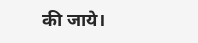की जाये।